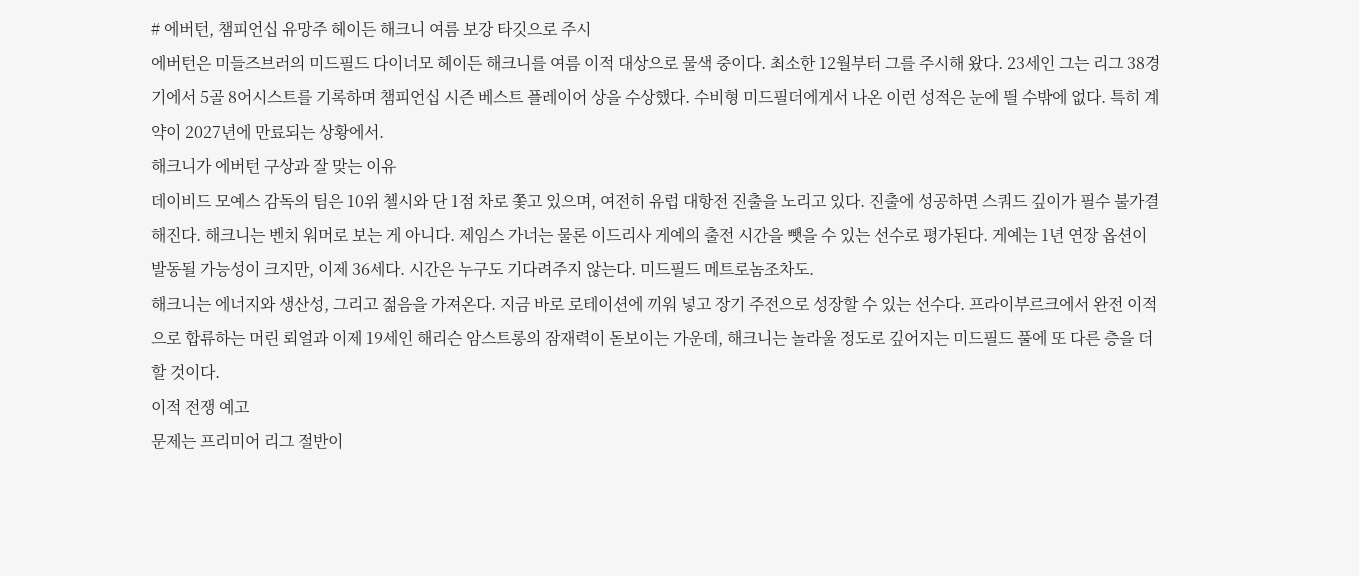# 에버턴, 챔피언십 유망주 헤이든 해크니 여름 보강 타깃으로 주시
에버턴은 미들즈브러의 미드필드 다이너모 헤이든 해크니를 여름 이적 대상으로 물색 중이다. 최소한 12월부터 그를 주시해 왔다. 23세인 그는 리그 38경기에서 5골 8어시스트를 기록하며 챔피언십 시즌 베스트 플레이어 상을 수상했다. 수비형 미드필더에게서 나온 이런 성적은 눈에 띌 수밖에 없다. 특히 계약이 2027년에 만료되는 상황에서.
해크니가 에버턴 구상과 잘 맞는 이유
데이비드 모예스 감독의 팀은 10위 첼시와 단 1점 차로 쫓고 있으며, 여전히 유럽 대항전 진출을 노리고 있다. 진출에 성공하면 스쿼드 깊이가 필수 불가결해진다. 해크니는 벤치 워머로 보는 게 아니다. 제임스 가너는 물론 이드리사 게예의 출전 시간을 뺏을 수 있는 선수로 평가된다. 게예는 1년 연장 옵션이 발동될 가능성이 크지만, 이제 36세다. 시간은 누구도 기다려주지 않는다. 미드필드 메트로놈조차도.
해크니는 에너지와 생산성, 그리고 젊음을 가져온다. 지금 바로 로테이션에 끼워 넣고 장기 주전으로 성장할 수 있는 선수다. 프라이부르크에서 완전 이적으로 합류하는 머린 뢰얼과 이제 19세인 해리슨 암스트롱의 잠재력이 돋보이는 가운데, 해크니는 놀라울 정도로 깊어지는 미드필드 풀에 또 다른 층을 더할 것이다.
이적 전쟁 예고
문제는 프리미어 리그 절반이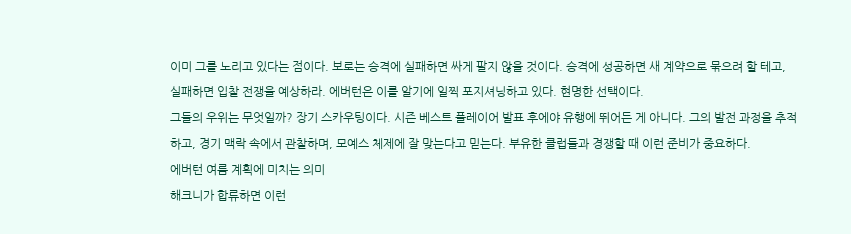이미 그를 노리고 있다는 점이다. 보로는 승격에 실패하면 싸게 팔지 않을 것이다. 승격에 성공하면 새 계약으로 묶으려 할 테고, 실패하면 입찰 전쟁을 예상하라. 에버턴은 이를 알기에 일찍 포지셔닝하고 있다. 현명한 선택이다.
그들의 우위는 무엇일까? 장기 스카우팅이다. 시즌 베스트 플레이어 발표 후에야 유행에 뛰어든 게 아니다. 그의 발전 과정을 추적하고, 경기 맥락 속에서 관찰하며, 모예스 체제에 잘 맞는다고 믿는다. 부유한 클럽들과 경쟁할 때 이런 준비가 중요하다.
에버턴 여름 계획에 미치는 의미
해크니가 합류하면 이런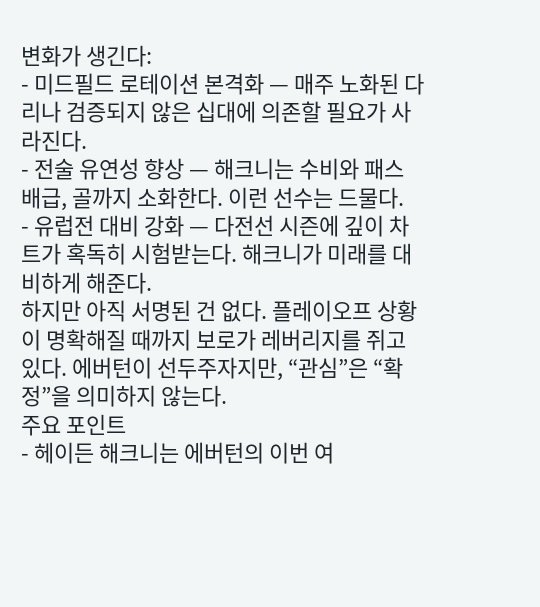변화가 생긴다:
- 미드필드 로테이션 본격화 — 매주 노화된 다리나 검증되지 않은 십대에 의존할 필요가 사라진다.
- 전술 유연성 향상 — 해크니는 수비와 패스 배급, 골까지 소화한다. 이런 선수는 드물다.
- 유럽전 대비 강화 — 다전선 시즌에 깊이 차트가 혹독히 시험받는다. 해크니가 미래를 대비하게 해준다.
하지만 아직 서명된 건 없다. 플레이오프 상황이 명확해질 때까지 보로가 레버리지를 쥐고 있다. 에버턴이 선두주자지만, “관심”은 “확정”을 의미하지 않는다.
주요 포인트
- 헤이든 해크니는 에버턴의 이번 여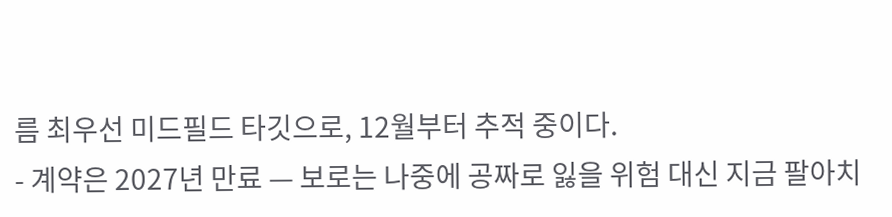름 최우선 미드필드 타깃으로, 12월부터 추적 중이다.
- 계약은 2027년 만료 — 보로는 나중에 공짜로 잃을 위험 대신 지금 팔아치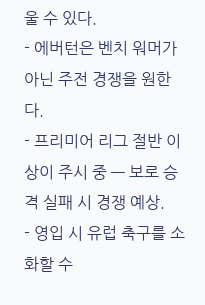울 수 있다.
- 에버턴은 벤치 워머가 아닌 주전 경쟁을 원한다.
- 프리미어 리그 절반 이상이 주시 중 — 보로 승격 실패 시 경쟁 예상.
- 영입 시 유럽 축구를 소화할 수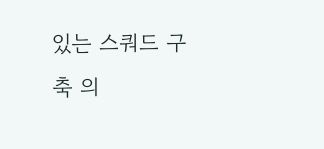있는 스쿼드 구축 의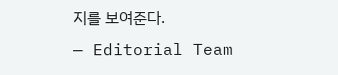지를 보여준다.
— Editorial Team